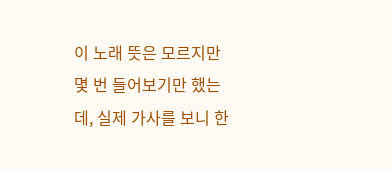이 노래 뜻은 모르지만 몇 번 들어보기만 했는데, 실제 가사를 보니 한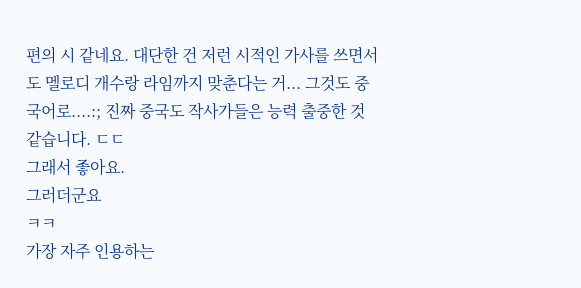편의 시 같네요. 대단한 건 저런 시적인 가사를 쓰면서도 멜로디 개수랑 라임까지 맞춘다는 거... 그것도 중국어로....:; 진짜 중국도 작사가들은 능력 출중한 것 같습니다. ㄷㄷ
그래서 좋아요.
그러더군요
ㅋㅋ
가장 자주 인용하는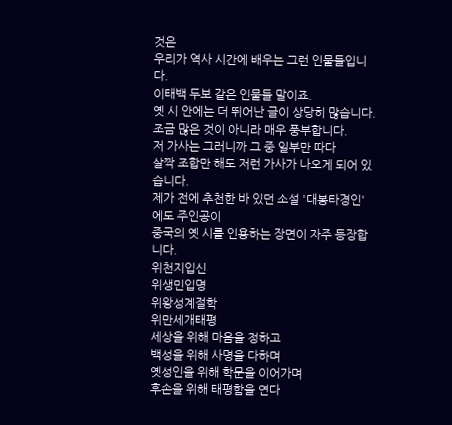것은
우리가 역사 시간에 배우는 그런 인물들입니다.
이태백 두보 같은 인물들 말이죠.
옛 시 안에는 더 뛰어난 글이 상당히 많습니다.
조금 많은 것이 아니라 매우 풍부합니다.
저 가사는 그러니까 그 중 일부만 따다
살짝 조합만 해도 저런 가사가 나오게 되어 있습니다.
제가 전에 추천한 바 있던 소설 '대봉타경인'에도 주인공이
중국의 옛 시를 인용하는 장면이 자주 등장합니다.
위천지입신
위생민입명
위왕성계절학
위만세개태평
세상을 위해 마음을 정하고
백성을 위해 사명을 다하며
옛성인을 위해 학문을 이어가며
후손을 위해 태평함을 연다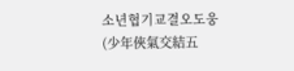소년협기교결오도웅(少年俠氣交結五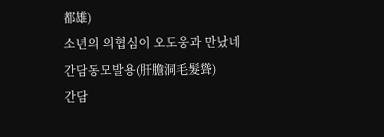都雄)
소년의 의협심이 오도웅과 만났네
간담동모발용(肝膽洞毛髮聳)
간담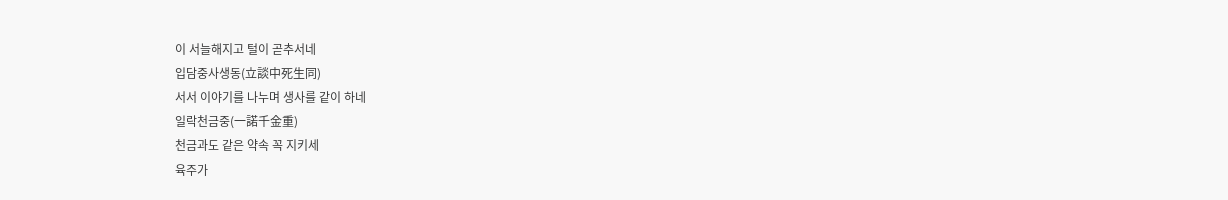이 서늘해지고 털이 곧추서네
입담중사생동(立談中死生同)
서서 이야기를 나누며 생사를 같이 하네
일락천금중(一諾千金重)
천금과도 같은 약속 꼭 지키세
육주가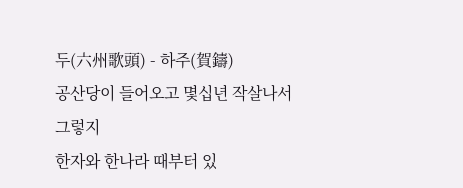두(六州歌頭) - 하주(賀鑄)
공산당이 들어오고 몇십년 작살나서 그렇지
한자와 한나라 때부터 있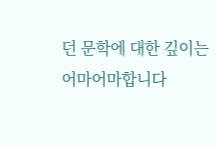던 문학에 대한 깊이는
어마어마합니다